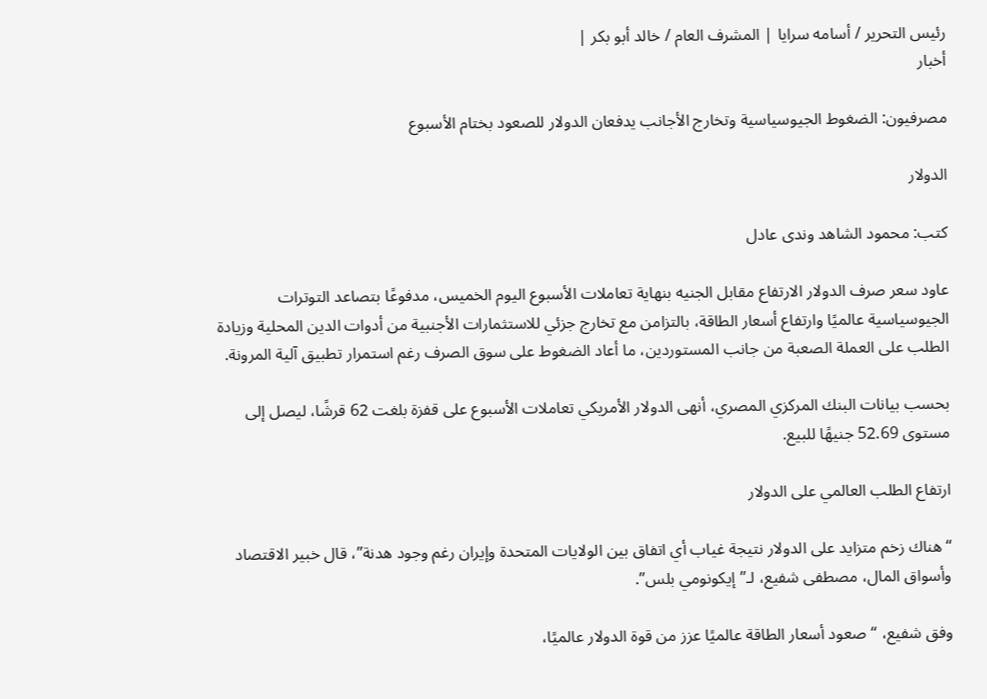رئيس التحرير / أسامه سرايا | المشرف العام / خالد أبو بكر |
أخبار

مصرفيون: الضغوط الجيوسياسية وتخارج الأجانب يدفعان الدولار للصعود بختام الأسبوع

الدولار

كتب: محمود الشاهد وندى عادل

عاود سعر صرف الدولار الارتفاع مقابل الجنيه بنهاية تعاملات الأسبوع اليوم الخميس، مدفوعًا بتصاعد التوترات الجيوسياسية عالميًا وارتفاع أسعار الطاقة، بالتزامن مع تخارج جزئي للاستثمارات الأجنبية من أدوات الدين المحلية وزيادة الطلب على العملة الصعبة من جانب المستوردين، ما أعاد الضغوط على سوق الصرف رغم استمرار تطبيق آلية المرونة.

بحسب بيانات البنك المركزي المصري، أنهى الدولار الأمريكي تعاملات الأسبوع على قفزة بلغت 62 قرشًا، ليصل إلى مستوى 52.69 جنيهًا للبيع.

ارتفاع الطلب العالمي على الدولار

“هناك زخم متزايد على الدولار نتيجة غياب أي اتفاق بين الولايات المتحدة وإيران رغم وجود هدنة”، قال خبير الاقتصاد وأسواق المال، مصطفى شفيع، لـ”إيكونومي بلس”.

وفق شفيع، “صعود أسعار الطاقة عالميًا عزز من قوة الدولار عالميًا،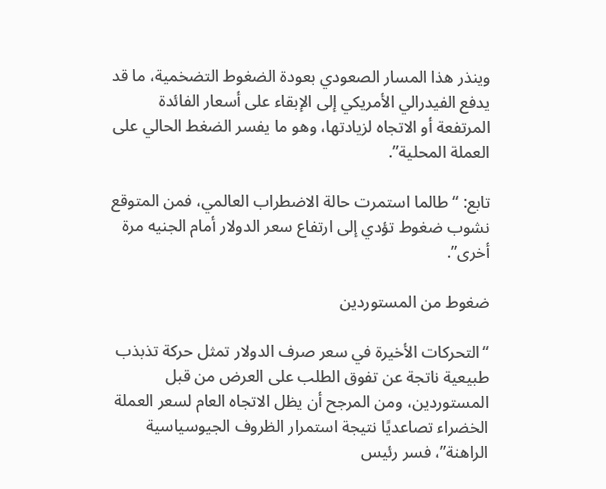وينذر هذا المسار الصعودي بعودة الضغوط التضخمية، ما قد يدفع الفيدرالي الأمريكي إلى الإبقاء على أسعار الفائدة المرتفعة أو الاتجاه لزيادتها، وهو ما يفسر الضغط الحالي على العملة المحلية”.

تابع: “طالما استمرت حالة الاضطراب العالمي، فمن المتوقع نشوب ضغوط تؤدي إلى ارتفاع سعر الدولار أمام الجنيه مرة أخرى”.

ضغوط من المستوردين

“التحركات الأخيرة في سعر صرف الدولار تمثل حركة تذبذب طبيعية ناتجة عن تفوق الطلب على العرض من قبل المستوردين، ومن المرجح أن يظل الاتجاه العام لسعر العملة الخضراء تصاعديًا نتيجة استمرار الظروف الجيوسياسية الراهنة”، فسر رئيس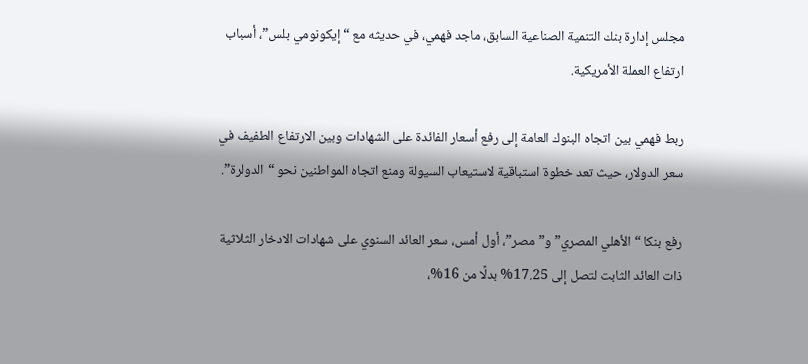مجلس إدارة بنك التنمية الصناعية السابق، ماجد فهمي، في حديثه مع “إيكونومي بلس”، أسباب ارتفاع العملة الأمريكية.

ربط فهمي بين اتجاه البنوك العامة إلى رفع أسعار الفائدة على الشهادات وبين الارتفاع الطفيف في سعر الدولار، حيث تعد خطوة استباقية لاستيعاب السيولة ومنع اتجاه المواطنين نحو “الدولرة”.

رفع بنكا “الأهلي المصري” و”مصر”، أول أمس، سعر العائد السنوي على شهادات الادخار الثلاثية ذات العائد الثابت لتصل إلى 17.25% بدلًا من 16%،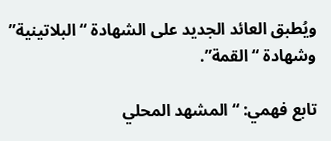ويُطبق العائد الجديد على الشهادة “البلاتينية” وشهادة “القمة”.

تابع فهمي: “المشهد المحلي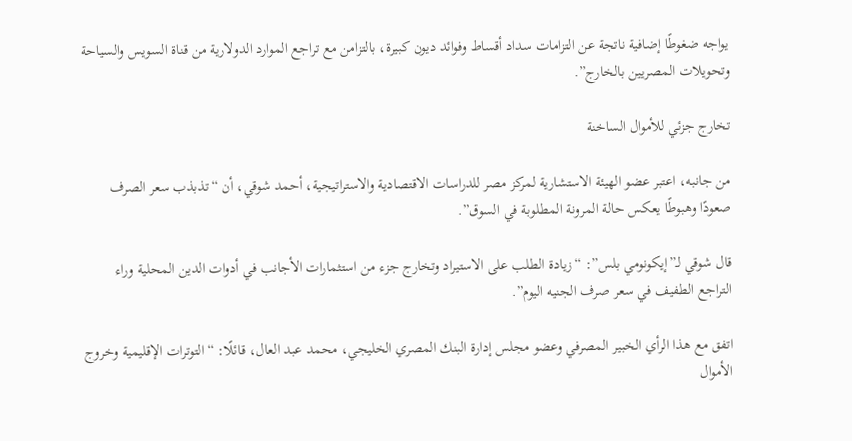يواجه ضغوطًا إضافية ناتجة عن التزامات سداد أقساط وفوائد ديون كبيرة، بالتزامن مع تراجع الموارد الدولارية من قناة السويس والسياحة وتحويلات المصريين بالخارج”.

تخارج جزئي للأموال الساخنة

من جانبه، اعتبر عضو الهيئة الاستشارية لمركز مصر للدراسات الاقتصادية والاستراتيجية، أحمد شوقي، أن “تذبذب سعر الصرف صعودًا وهبوطًا يعكس حالة المرونة المطلوبة في السوق”.

قال شوقي لـ”إيكونومي بلس”: “زيادة الطلب على الاستيراد وتخارج جزء من استثمارات الأجانب في أدوات الدين المحلية وراء التراجع الطفيف في سعر صرف الجنيه اليوم”.

اتفق مع هذا الرأي الخبير المصرفي وعضو مجلس إدارة البنك المصري الخليجي، محمد عبد العال، قائلًا: “التوترات الإقليمية وخروج الأموال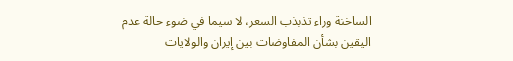الساخنة وراء تذبذب السعر، لا سيما في ضوء حالة عدم اليقين بشأن المفاوضات بين إيران والولايات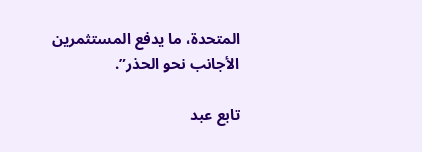المتحدة، ما يدفع المستثمرين الأجانب نحو الحذر”.

تابع عبد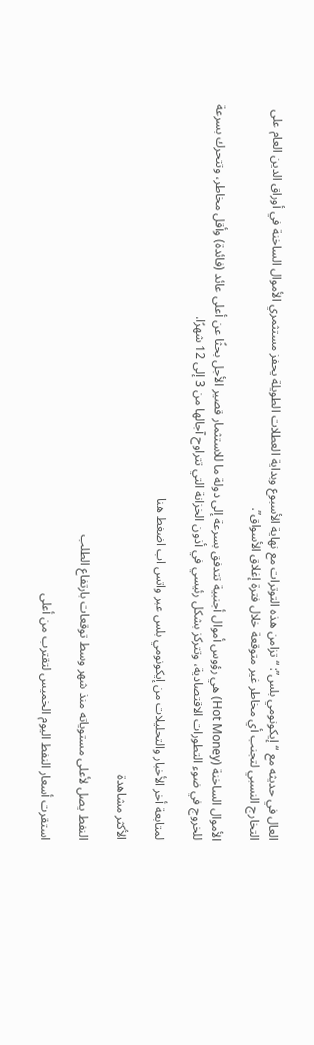العال في حديثه مع “إيكونومي بلس”: “تزامن هذه التوترات مع نهاية الأسبوع وبداية العطلات الطويلة يحفز مستثمري الأموال الساخنة في أوراق الدين العام على التخارج النسبي لتجنب أي مخاطر غير متوقعة خلال فترة إغلاق الأسواق”.

الأموال الساخنة (Hot Money) هي رؤوس أموال أجنبية تتدفق بسرعة إلى دولة ما للاستثمار قصير الأجل بحثًا عن أعلى عائد (فائدة) وأقل مخاطر، وتتحرك بسرعة للخروج في ضوء التطورات الاقتصادية، وتتركز بشكل رئيسي في أذون الخزانة التي تتراوح آجالها من 3 إلى 12 شهرًا.

لمتابعة أخر الأخبار والتحليلات من إيكونومي بلس عبر واتس اب اضغط هنا

الأكثر مشاهدة

النفط يصل لأعلى مستوياته منذ شهر وسط توقعات بارتفاع الطلب

استقرت أسعار النفط اليوم الخميس لتقترب من أعلى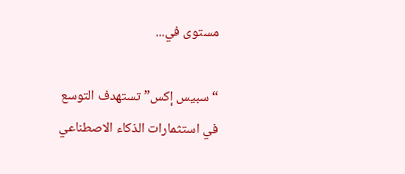مستوى في...

“سبيس إكس” تستهدف التوسع في استثمارات الذكاء الاصطناعي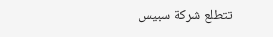تتطلع شركة سبيس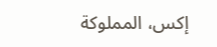إكس، المملوكة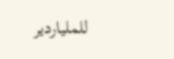للملياردير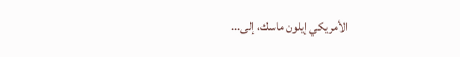الأمريكي إيلون ماسك، إلى...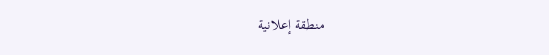منطقة إعلانية